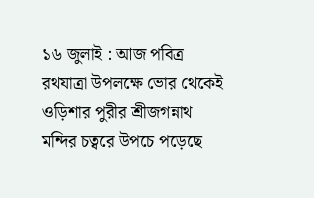১৬ জুলাই : আজ পবিত্র রথযাত্রা উপলক্ষে ভোর থেকেই ওড়িশার পুরীর শ্রীজগন্নাথ মন্দির চত্বরে উপচে পড়েছে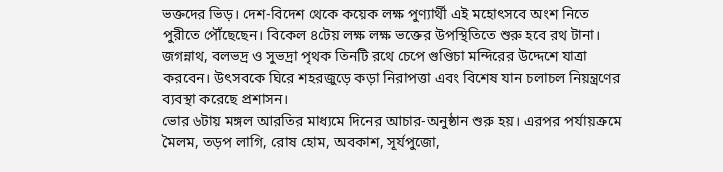ভক্তদের ভিড়। দেশ-বিদেশ থেকে কয়েক লক্ষ পুণ্যার্থী এই মহোৎসবে অংশ নিতে পুরীতে পৌঁছেছেন। বিকেল ৪টেয় লক্ষ লক্ষ ভক্তের উপস্থিতিতে শুরু হবে রথ টানা। জগন্নাথ, বলভদ্র ও সুভদ্রা পৃথক তিনটি রথে চেপে গুণ্ডিচা মন্দিরের উদ্দেশে যাত্রা করবেন। উৎসবকে ঘিরে শহরজুড়ে কড়া নিরাপত্তা এবং বিশেষ যান চলাচল নিয়ন্ত্রণের ব্যবস্থা করেছে প্রশাসন।
ভোর ৬টায় মঙ্গল আরতির মাধ্যমে দিনের আচার-অনুষ্ঠান শুরু হয়। এরপর পর্যায়ক্রমে মৈলম, তড়প লাগি, রোষ হোম, অবকাশ, সূর্যপুজো,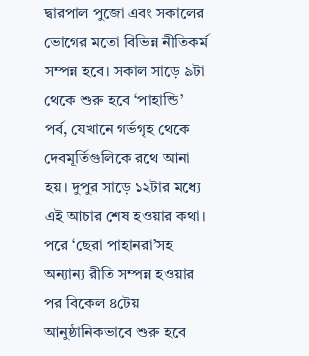দ্বারপাল পুজো এবং সকালের ভোগের মতো বিভিন্ন নীতিকর্ম সম্পন্ন হবে। সকাল সাড়ে ৯টা থেকে শুরু হবে ‘পাহান্ডি’ পর্ব, যেখানে গর্ভগৃহ থেকে দেবমূর্তিগুলিকে রথে আনা হয়। দুপুর সাড়ে ১২টার মধ্যে এই আচার শেষ হওয়ার কথা। পরে ‘ছেরা পাহানরা’সহ অন্যান্য রীতি সম্পন্ন হওয়ার পর বিকেল ৪টেয় আনুষ্ঠানিকভাবে শুরু হবে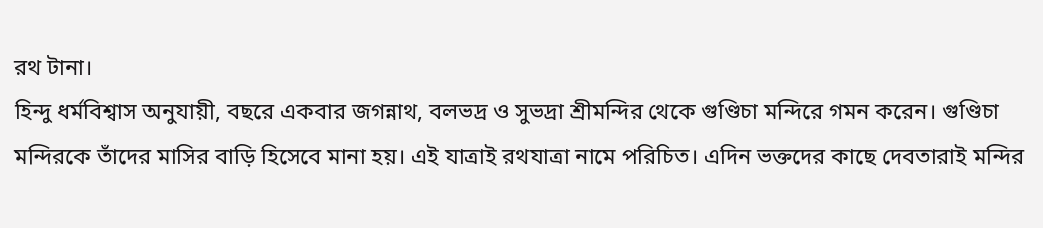রথ টানা।
হিন্দু ধর্মবিশ্বাস অনুযায়ী, বছরে একবার জগন্নাথ, বলভদ্র ও সুভদ্রা শ্রীমন্দির থেকে গুণ্ডিচা মন্দিরে গমন করেন। গুণ্ডিচা মন্দিরকে তাঁদের মাসির বাড়ি হিসেবে মানা হয়। এই যাত্রাই রথযাত্রা নামে পরিচিত। এদিন ভক্তদের কাছে দেবতারাই মন্দির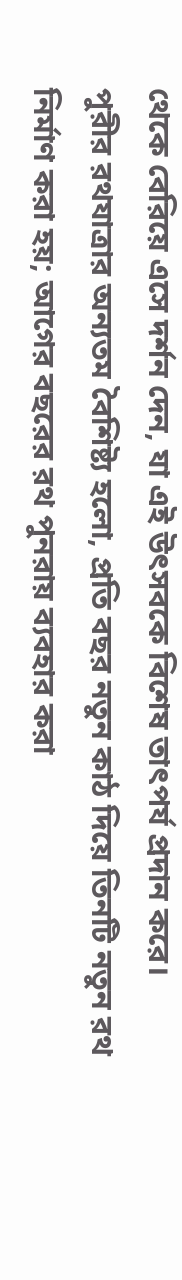থেকে বেরিয়ে এসে দর্শন দেন, যা এই উৎসবকে বিশেষ তাৎপর্য প্রদান করে।
পুরীর রথযাত্রার অন্যতম বৈশিষ্ট্য হলো, প্রতি বছর নতুন কাঠ দিয়ে তিনটি নতুন রথ নির্মাণ করা হয়; আগের বছরের রথ পুনরায় ব্যবহার করা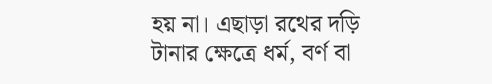হয় না। এছাড়া রথের দড়ি টানার ক্ষেত্রে ধর্ম, বর্ণ বা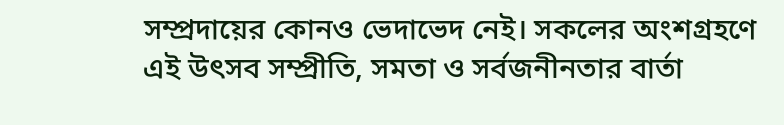সম্প্রদায়ের কোনও ভেদাভেদ নেই। সকলের অংশগ্রহণে এই উৎসব সম্প্রীতি, সমতা ও সর্বজনীনতার বার্তা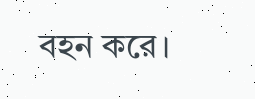বহন করে।